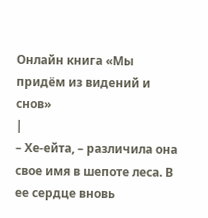Онлайн книга «Мы придём из видений и снов»
|
– Хе-ейта, – различила она свое имя в шепоте леса. В ее сердце вновь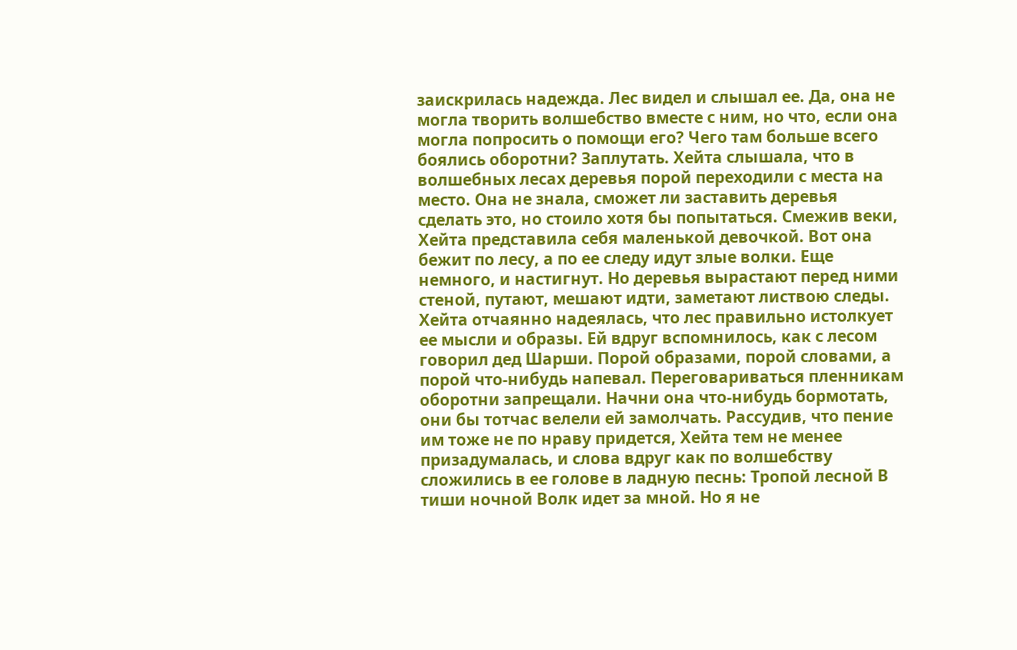заискрилась надежда. Лес видел и слышал ее. Да, она не могла творить волшебство вместе с ним, но что, если она могла попросить о помощи его? Чего там больше всего боялись оборотни? Заплутать. Хейта слышала, что в волшебных лесах деревья порой переходили с места на место. Она не знала, сможет ли заставить деревья сделать это, но стоило хотя бы попытаться. Смежив веки, Хейта представила себя маленькой девочкой. Вот она бежит по лесу, а по ее следу идут злые волки. Еще немного, и настигнут. Но деревья вырастают перед ними стеной, путают, мешают идти, заметают листвою следы. Хейта отчаянно надеялась, что лес правильно истолкует ее мысли и образы. Ей вдруг вспомнилось, как с лесом говорил дед Шарши. Порой образами, порой словами, а порой что-нибудь напевал. Переговариваться пленникам оборотни запрещали. Начни она что-нибудь бормотать, они бы тотчас велели ей замолчать. Рассудив, что пение им тоже не по нраву придется, Хейта тем не менее призадумалась, и слова вдруг как по волшебству сложились в ее голове в ладную песнь: Тропой лесной В тиши ночной Волк идет за мной. Но я не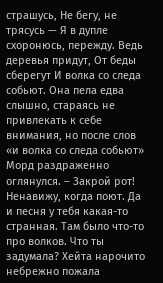страшусь, Не бегу, не трясусь — Я в дупле схоронюсь, пережду. Ведь деревья придут, От беды сберегут И волка со следа собьют. Она пела едва слышно, стараясь не привлекать к себе внимания, но после слов «и волка со следа собьют» Морд раздраженно оглянулся. – Закрой рот! Ненавижу, когда поют. Да и песня у тебя какая-то странная. Там было что-то про волков. Что ты задумала? Хейта нарочито небрежно пожала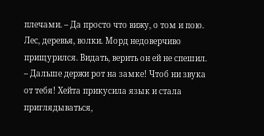плечами. – Да просто что вижу, о том и пою. Лес, деревья, волки. Морд недоверчиво прищурился. Видать, верить он ей не спешил. – Дальше держи рот на замке! Чтоб ни звука от тебя! Хейта прикусила язык и стала приглядываться,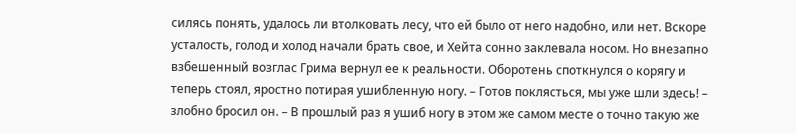силясь понять, удалось ли втолковать лесу, что ей было от него надобно, или нет. Вскоре усталость, голод и холод начали брать свое, и Хейта сонно заклевала носом. Но внезапно взбешенный возглас Грима вернул ее к реальности. Оборотень споткнулся о корягу и теперь стоял, яростно потирая ушибленную ногу. – Готов поклясться, мы уже шли здесь! – злобно бросил он. – В прошлый раз я ушиб ногу в этом же самом месте о точно такую же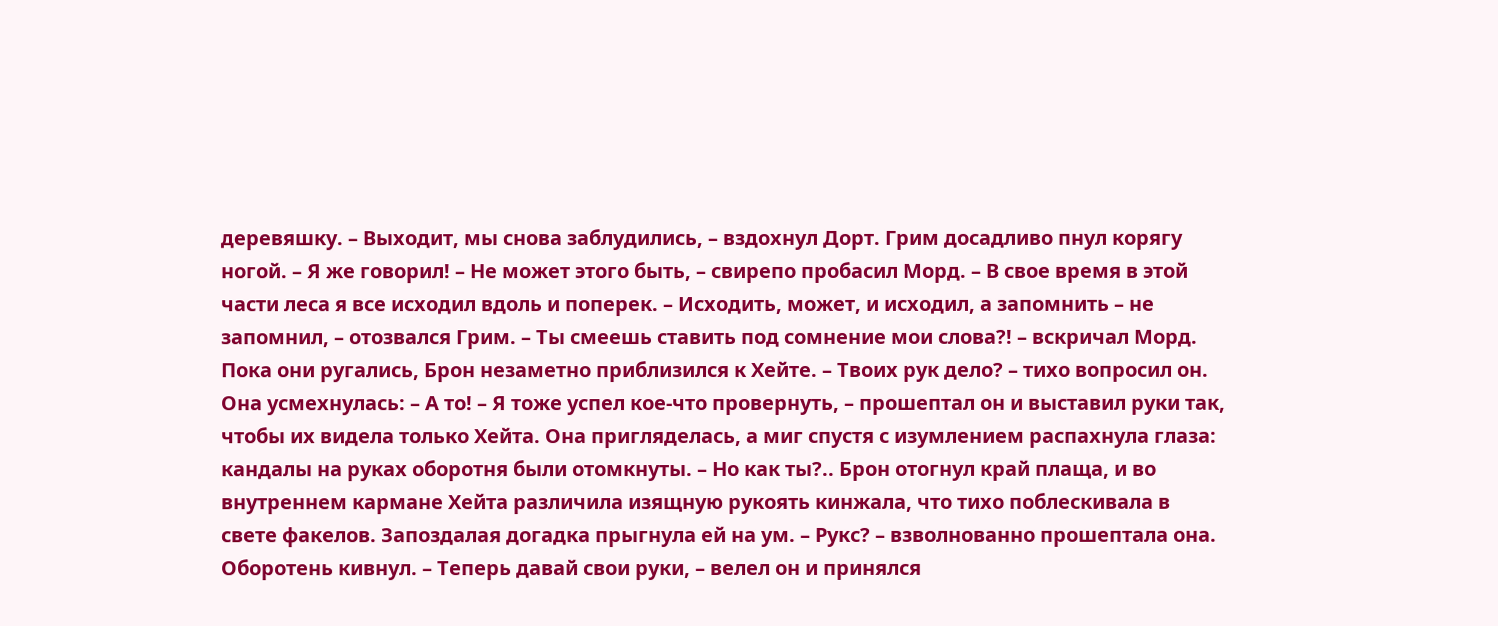деревяшку. – Выходит, мы снова заблудились, – вздохнул Дорт. Грим досадливо пнул корягу ногой. – Я же говорил! – Не может этого быть, – свирепо пробасил Морд. – В свое время в этой части леса я все исходил вдоль и поперек. – Исходить, может, и исходил, а запомнить – не запомнил, – отозвался Грим. – Ты смеешь ставить под сомнение мои слова?! – вскричал Морд. Пока они ругались, Брон незаметно приблизился к Хейте. – Твоих рук дело? – тихо вопросил он. Она усмехнулась: – А то! – Я тоже успел кое-что провернуть, – прошептал он и выставил руки так, чтобы их видела только Хейта. Она пригляделась, а миг спустя с изумлением распахнула глаза: кандалы на руках оборотня были отомкнуты. – Но как ты?.. Брон отогнул край плаща, и во внутреннем кармане Хейта различила изящную рукоять кинжала, что тихо поблескивала в свете факелов. Запоздалая догадка прыгнула ей на ум. – Рукс? – взволнованно прошептала она. Оборотень кивнул. – Теперь давай свои руки, – велел он и принялся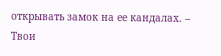открывать замок на ее кандалах. – Твои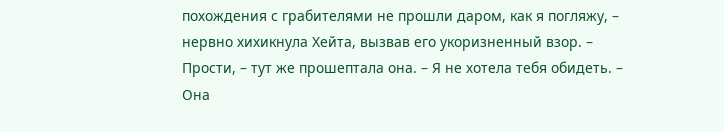похождения с грабителями не прошли даром, как я погляжу, – нервно хихикнула Хейта, вызвав его укоризненный взор. – Прости, – тут же прошептала она. – Я не хотела тебя обидеть. – Она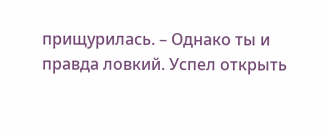прищурилась. – Однако ты и правда ловкий. Успел открыть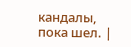кандалы, пока шел. |